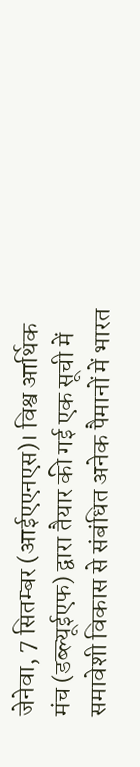जेनेवा, 7 सितम्बर (आईएएनएस)। विश्व आर्थिक मंच (डब्ल्यूईएफ) द्वारा तैयार की गई एक सूची में समावेशी विकास से संबंधित अनेक पैमानों में भारत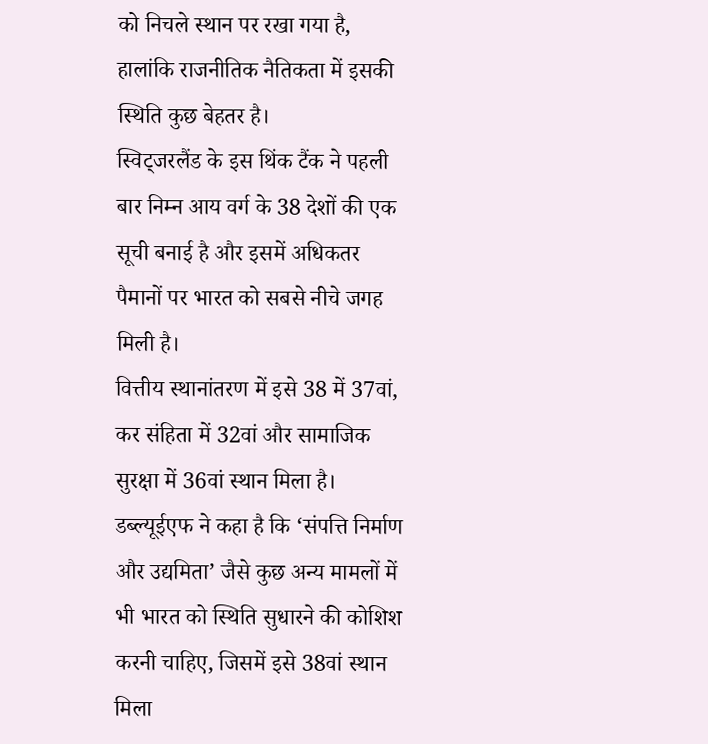को निचले स्थान पर रखा गया है, हालांकि राजनीतिक नैतिकता में इसकी स्थिति कुछ बेहतर है।
स्विट्जरलैंड के इस थिंक टैंक ने पहली बार निम्न आय वर्ग के 38 देशों की एक सूची बनाई है और इसमें अधिकतर पैमानों पर भारत को सबसे नीचे जगह मिली है।
वित्तीय स्थानांतरण में इसे 38 में 37वां, कर संहिता में 32वां और सामाजिक सुरक्षा में 36वां स्थान मिला है।
डब्ल्यूईएफ ने कहा है कि ‘संपत्ति निर्माण और उद्यमिता’ जैसे कुछ अन्य मामलों में भी भारत को स्थिति सुधारने की कोशिश करनी चाहिए, जिसमें इसे 38वां स्थान मिला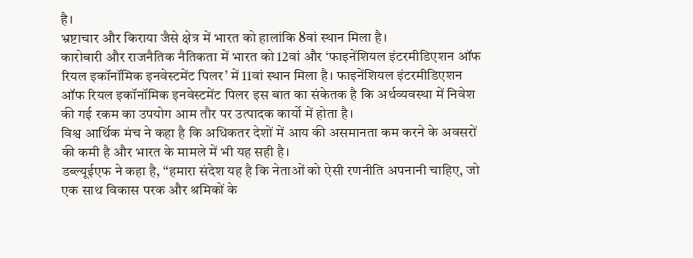है।
भ्रष्टाचार और किराया जैसे क्षेत्र में भारत को हालांकि 8वां स्थान मिला है।
कारोबारी और राजनैतिक नैतिकता में भारत को 12वां और ‘फाइनेंशियल इंटरमीडिएशन ऑफ रियल इकॉनॉमिक इनवेस्टमेंट पिलर’ में 11वां स्थान मिला है। फाइनेंशियल इंटरमीडिएशन ऑफ रियल इकॉनॉमिक इनवेस्टमेंट पिलर इस बात का संकेतक है कि अर्थव्यवस्था में निवेश की गई रकम का उपयोग आम तौर पर उत्पादक कार्यो में होता है।
विश्व आर्थिक मंच ने कहा है कि अधिकतर देशों में आय की असमानता कम करने के अवसरों की कमी है और भारत के मामले में भी यह सही है।
डब्ल्यूईएफ ने कहा है, “हमारा संदेश यह है कि नेताओं को ऐसी रणनीति अपनानी चाहिए, जो एक साथ विकास परक और श्रमिकों के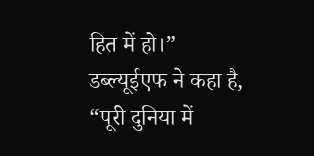हित में हो।”
डब्ल्यूईएफ ने कहा है, “पूरी दुनिया में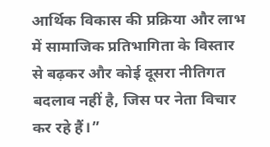आर्थिक विकास की प्रक्रिया और लाभ में सामाजिक प्रतिभागिता के विस्तार से बढ़कर और कोई दूसरा नीतिगत बदलाव नहीं है, जिस पर नेता विचार कर रहे हैं।”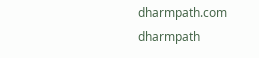dharmpath.com dharmpath